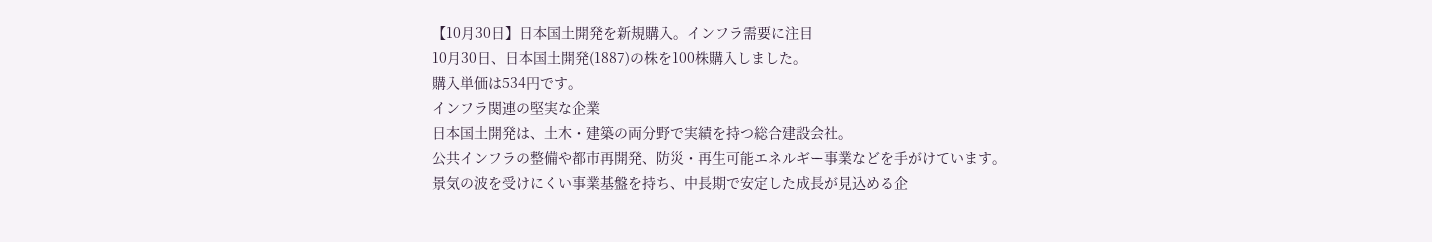【10月30日】日本国土開発を新規購入。インフラ需要に注目
10月30日、日本国土開発(1887)の株を100株購入しました。
購入単価は534円です。
インフラ関連の堅実な企業
日本国土開発は、土木・建築の両分野で実績を持つ総合建設会社。
公共インフラの整備や都市再開発、防災・再生可能エネルギー事業などを手がけています。
景気の波を受けにくい事業基盤を持ち、中長期で安定した成長が見込める企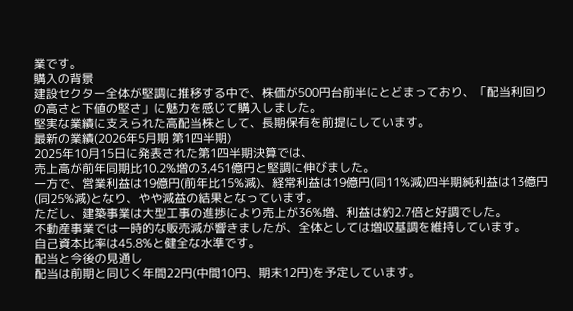業です。
購入の背景
建設セクター全体が堅調に推移する中で、株価が500円台前半にとどまっており、「配当利回りの高さと下値の堅さ」に魅力を感じて購入しました。
堅実な業績に支えられた高配当株として、長期保有を前提にしています。
最新の業績(2026年5月期 第1四半期)
2025年10月15日に発表された第1四半期決算では、
売上高が前年同期比10.2%増の3,451億円と堅調に伸びました。
一方で、営業利益は19億円(前年比15%減)、経常利益は19億円(同11%減)四半期純利益は13億円(同25%減)となり、やや減益の結果となっています。
ただし、建築事業は大型工事の進捗により売上が36%増、利益は約2.7倍と好調でした。
不動産事業では一時的な販売減が響きましたが、全体としては増収基調を維持しています。
自己資本比率は45.8%と健全な水準です。
配当と今後の見通し
配当は前期と同じく年間22円(中間10円、期末12円)を予定しています。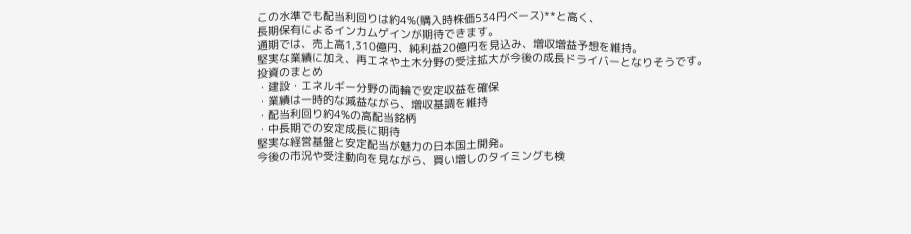この水準でも配当利回りは約4%(購入時株価534円ベース)**と高く、
長期保有によるインカムゲインが期待できます。
通期では、売上高1,310億円、純利益20億円を見込み、増収増益予想を維持。
堅実な業績に加え、再エネや土木分野の受注拡大が今後の成長ドライバーとなりそうです。
投資のまとめ
・建設・エネルギー分野の両輪で安定収益を確保
・業績は一時的な減益ながら、増収基調を維持
・配当利回り約4%の高配当銘柄
・中長期での安定成長に期待
堅実な経営基盤と安定配当が魅力の日本国土開発。
今後の市況や受注動向を見ながら、買い増しのタイミングも検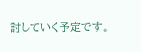討していく予定です。